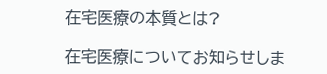在宅医療の本質とは?

在宅医療についてお知らせしま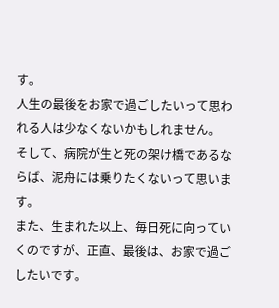す。
人生の最後をお家で過ごしたいって思われる人は少なくないかもしれません。
そして、病院が生と死の架け橋であるならば、泥舟には乗りたくないって思います。
また、生まれた以上、毎日死に向っていくのですが、正直、最後は、お家で過ごしたいです。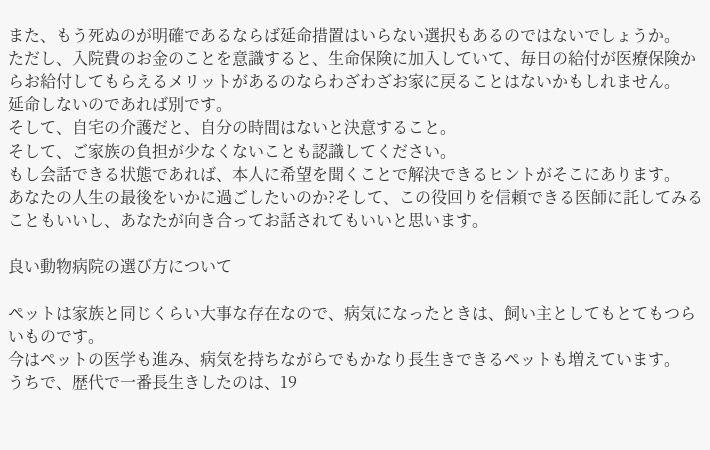また、もう死ぬのが明確であるならば延命措置はいらない選択もあるのではないでしょうか。
ただし、入院費のお金のことを意識すると、生命保険に加入していて、毎日の給付が医療保険からお給付してもらえるメリットがあるのならわざわざお家に戻ることはないかもしれません。
延命しないのであれば別です。
そして、自宅の介護だと、自分の時間はないと決意すること。
そして、ご家族の負担が少なくないことも認識してください。
もし会話できる状態であれば、本人に希望を聞くことで解決できるヒントがそこにあります。
あなたの人生の最後をいかに過ごしたいのか?そして、この役回りを信頼できる医師に託してみることもいいし、あなたが向き合ってお話されてもいいと思います。

良い動物病院の選び方について

ペットは家族と同じくらい大事な存在なので、病気になったときは、飼い主としてもとてもつらいものです。
今はペットの医学も進み、病気を持ちながらでもかなり長生きできるペットも増えています。
うちで、歴代で一番長生きしたのは、19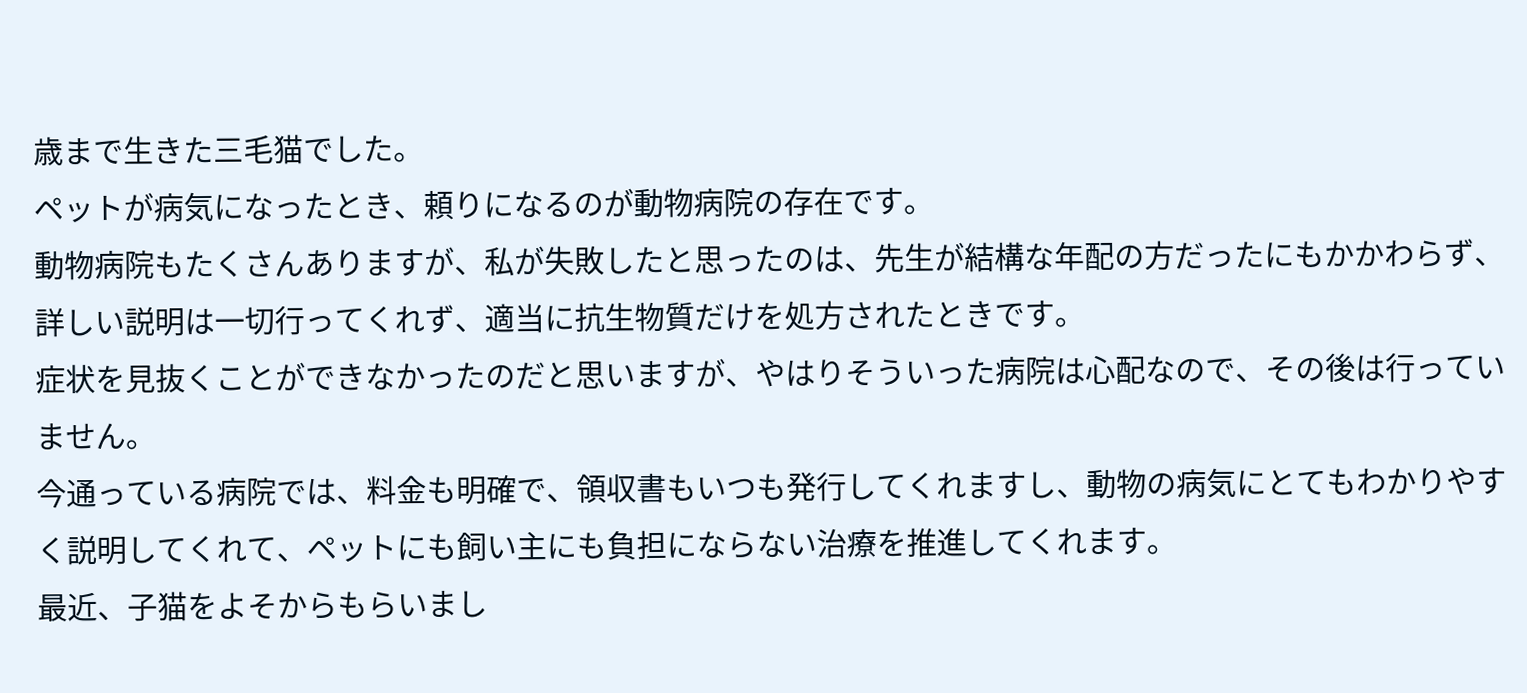歳まで生きた三毛猫でした。
ペットが病気になったとき、頼りになるのが動物病院の存在です。
動物病院もたくさんありますが、私が失敗したと思ったのは、先生が結構な年配の方だったにもかかわらず、詳しい説明は一切行ってくれず、適当に抗生物質だけを処方されたときです。
症状を見抜くことができなかったのだと思いますが、やはりそういった病院は心配なので、その後は行っていません。
今通っている病院では、料金も明確で、領収書もいつも発行してくれますし、動物の病気にとてもわかりやすく説明してくれて、ペットにも飼い主にも負担にならない治療を推進してくれます。
最近、子猫をよそからもらいまし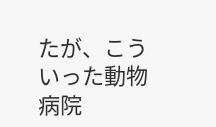たが、こういった動物病院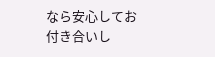なら安心してお付き合いし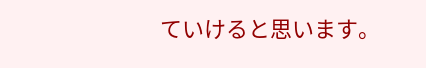ていけると思います。